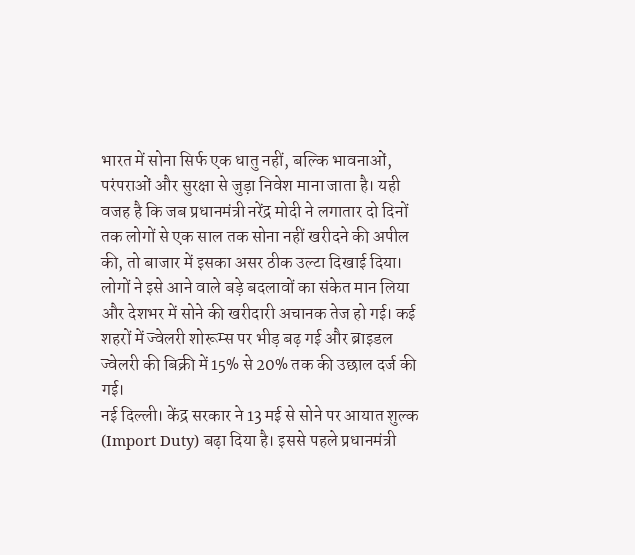भारत में सोना सिर्फ एक धातु नहीं, बल्कि भावनाओं, परंपराओं और सुरक्षा से जुड़ा निवेश माना जाता है। यही वजह है कि जब प्रधानमंत्री नरेंद्र मोदी ने लगातार दो दिनों तक लोगों से एक साल तक सोना नहीं खरीदने की अपील की, तो बाजार में इसका असर ठीक उल्टा दिखाई दिया। लोगों ने इसे आने वाले बड़े बदलावों का संकेत मान लिया और देशभर में सोने की खरीदारी अचानक तेज हो गई। कई शहरों में ज्वेलरी शोरूम्स पर भीड़ बढ़ गई और ब्राइडल ज्वेलरी की बिक्री में 15% से 20% तक की उछाल दर्ज की गई।
नई दिल्ली। केंद्र सरकार ने 13 मई से सोने पर आयात शुल्क (Import Duty) बढ़ा दिया है। इससे पहले प्रधानमंत्री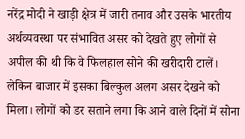नरेंद्र मोदी ने खाड़ी क्षेत्र में जारी तनाव और उसके भारतीय अर्थव्यवस्था पर संभावित असर को देखते हुए लोगों से अपील की थी कि वे फिलहाल सोने की खरीदारी टालें। लेकिन बाजार में इसका बिल्कुल अलग असर देखने को मिला। लोगों को डर सताने लगा कि आने वाले दिनों में सोना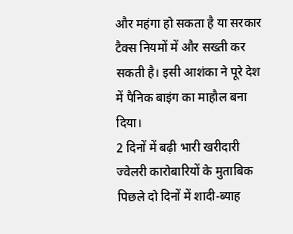और महंगा हो सकता है या सरकार टैक्स नियमों में और सख्ती कर सकती है। इसी आशंका ने पूरे देश में पैनिक बाइंग का माहौल बना दिया।
2 दिनों में बढ़ी भारी खरीदारी
ज्वेलरी कारोबारियों के मुताबिक पिछले दो दिनों में शादी-ब्याह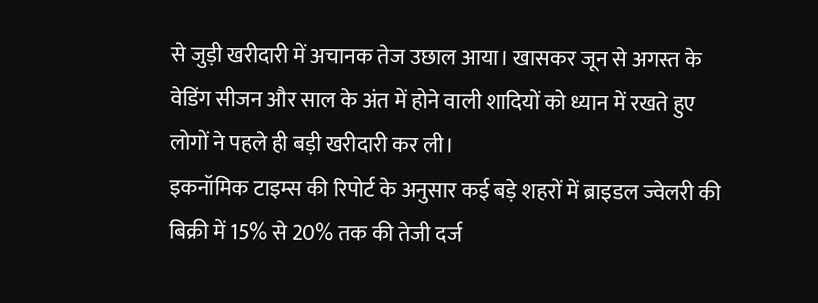से जुड़ी खरीदारी में अचानक तेज उछाल आया। खासकर जून से अगस्त के वेडिंग सीजन और साल के अंत में होने वाली शादियों को ध्यान में रखते हुए लोगों ने पहले ही बड़ी खरीदारी कर ली।
इकनॉमिक टाइम्स की रिपोर्ट के अनुसार कई बड़े शहरों में ब्राइडल ज्वेलरी की बिक्री में 15% से 20% तक की तेजी दर्ज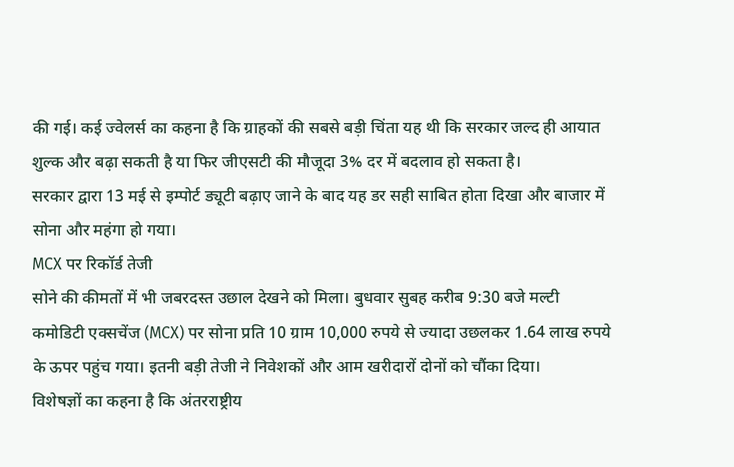की गई। कई ज्वेलर्स का कहना है कि ग्राहकों की सबसे बड़ी चिंता यह थी कि सरकार जल्द ही आयात शुल्क और बढ़ा सकती है या फिर जीएसटी की मौजूदा 3% दर में बदलाव हो सकता है।
सरकार द्वारा 13 मई से इम्पोर्ट ड्यूटी बढ़ाए जाने के बाद यह डर सही साबित होता दिखा और बाजार में सोना और महंगा हो गया।
MCX पर रिकॉर्ड तेजी
सोने की कीमतों में भी जबरदस्त उछाल देखने को मिला। बुधवार सुबह करीब 9:30 बजे मल्टी कमोडिटी एक्सचेंज (MCX) पर सोना प्रति 10 ग्राम 10,000 रुपये से ज्यादा उछलकर 1.64 लाख रुपये के ऊपर पहुंच गया। इतनी बड़ी तेजी ने निवेशकों और आम खरीदारों दोनों को चौंका दिया।
विशेषज्ञों का कहना है कि अंतरराष्ट्रीय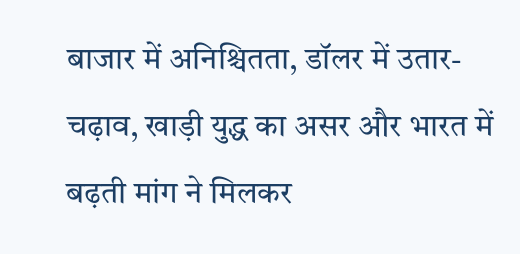बाजार में अनिश्चितता, डॉलर में उतार-चढ़ाव, खाड़ी युद्ध का असर और भारत में बढ़ती मांग ने मिलकर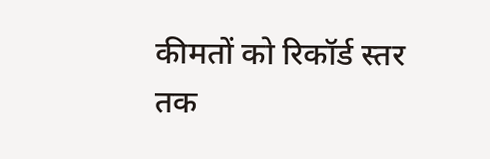कीमतों को रिकॉर्ड स्तर तक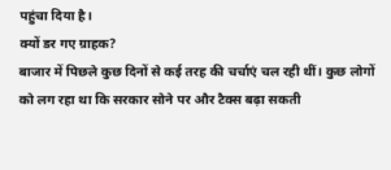पहुंचा दिया है।
क्यों डर गए ग्राहक?
बाजार में पिछले कुछ दिनों से कई तरह की चर्चाएं चल रही थीं। कुछ लोगों को लग रहा था कि सरकार सोने पर और टैक्स बढ़ा सकती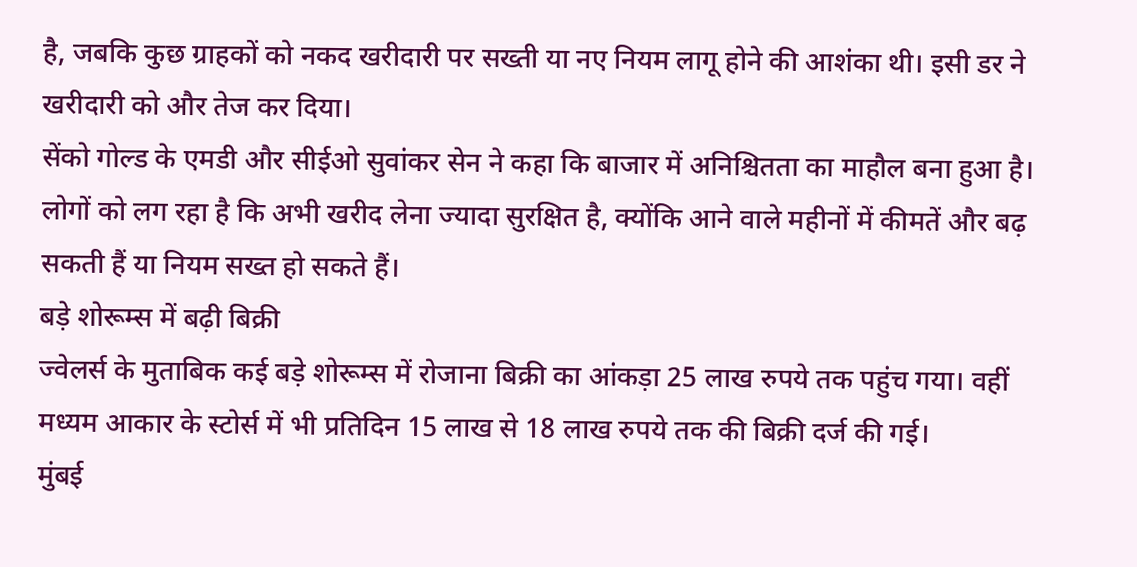है, जबकि कुछ ग्राहकों को नकद खरीदारी पर सख्ती या नए नियम लागू होने की आशंका थी। इसी डर ने खरीदारी को और तेज कर दिया।
सेंको गोल्ड के एमडी और सीईओ सुवांकर सेन ने कहा कि बाजार में अनिश्चितता का माहौल बना हुआ है। लोगों को लग रहा है कि अभी खरीद लेना ज्यादा सुरक्षित है, क्योंकि आने वाले महीनों में कीमतें और बढ़ सकती हैं या नियम सख्त हो सकते हैं।
बड़े शोरूम्स में बढ़ी बिक्री
ज्वेलर्स के मुताबिक कई बड़े शोरूम्स में रोजाना बिक्री का आंकड़ा 25 लाख रुपये तक पहुंच गया। वहीं मध्यम आकार के स्टोर्स में भी प्रतिदिन 15 लाख से 18 लाख रुपये तक की बिक्री दर्ज की गई।
मुंबई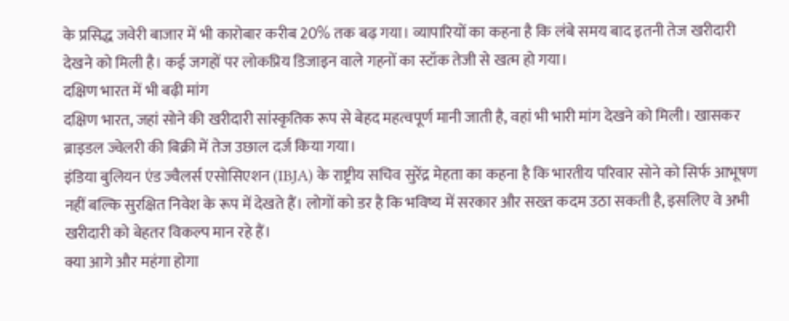के प्रसिद्ध जवेरी बाजार में भी कारोबार करीब 20% तक बढ़ गया। व्यापारियों का कहना है कि लंबे समय बाद इतनी तेज खरीदारी देखने को मिली है। कई जगहों पर लोकप्रिय डिजाइन वाले गहनों का स्टॉक तेजी से खत्म हो गया।
दक्षिण भारत में भी बढ़ी मांग
दक्षिण भारत, जहां सोने की खरीदारी सांस्कृतिक रूप से बेहद महत्वपूर्ण मानी जाती है, वहां भी भारी मांग देखने को मिली। खासकर ब्राइडल ज्वेलरी की बिक्री में तेज उछाल दर्ज किया गया।
इंडिया बुलियन एंड ज्वैलर्स एसोसिएशन (IBJA) के राष्ट्रीय सचिव सुरेंद्र मेहता का कहना है कि भारतीय परिवार सोने को सिर्फ आभूषण नहीं बल्कि सुरक्षित निवेश के रूप में देखते हैं। लोगों को डर है कि भविष्य में सरकार और सख्त कदम उठा सकती है, इसलिए वे अभी खरीदारी को बेहतर विकल्प मान रहे हैं।
क्या आगे और महंगा होगा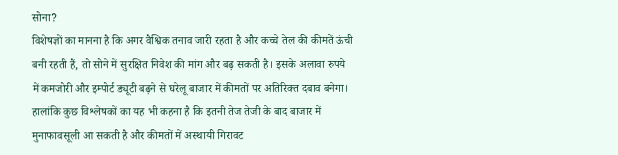सोना?
विशेषज्ञों का मानना है कि अगर वैश्विक तनाव जारी रहता है और कच्चे तेल की कीमतें ऊंची बनी रहती हैं, तो सोने में सुरक्षित निवेश की मांग और बढ़ सकती है। इसके अलावा रुपये में कमजोरी और इम्पोर्ट ड्यूटी बढ़ने से घरेलू बाजार में कीमतों पर अतिरिक्त दबाव बनेगा।
हालांकि कुछ विश्लेषकों का यह भी कहना है कि इतनी तेज तेजी के बाद बाजार में मुनाफावसूली आ सकती है और कीमतों में अस्थायी गिरावट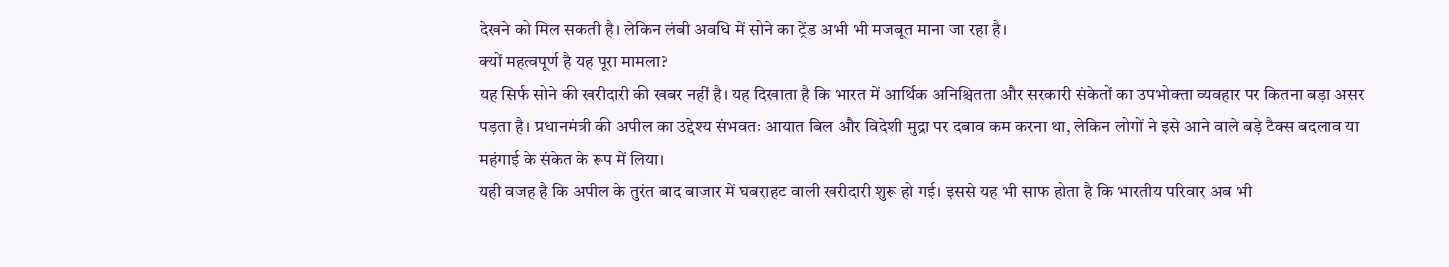देखने को मिल सकती है। लेकिन लंबी अवधि में सोने का ट्रेंड अभी भी मजबूत माना जा रहा है।
क्यों महत्वपूर्ण है यह पूरा मामला?
यह सिर्फ सोने की खरीदारी की खबर नहीं है। यह दिखाता है कि भारत में आर्थिक अनिश्चितता और सरकारी संकेतों का उपभोक्ता व्यवहार पर कितना बड़ा असर पड़ता है। प्रधानमंत्री की अपील का उद्देश्य संभवतः आयात बिल और विदेशी मुद्रा पर दबाव कम करना था, लेकिन लोगों ने इसे आने वाले बड़े टैक्स बदलाव या महंगाई के संकेत के रूप में लिया।
यही वजह है कि अपील के तुरंत बाद बाजार में घबराहट वाली खरीदारी शुरू हो गई। इससे यह भी साफ होता है कि भारतीय परिवार अब भी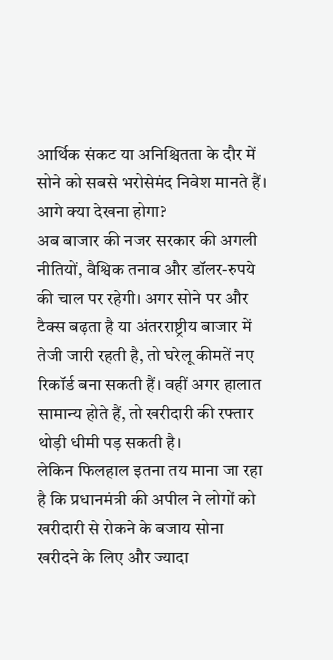आर्थिक संकट या अनिश्चितता के दौर में सोने को सबसे भरोसेमंद निवेश मानते हैं।
आगे क्या देखना होगा?
अब बाजार की नजर सरकार की अगली नीतियों, वैश्विक तनाव और डॉलर-रुपये की चाल पर रहेगी। अगर सोने पर और टैक्स बढ़ता है या अंतरराष्ट्रीय बाजार में तेजी जारी रहती है, तो घरेलू कीमतें नए रिकॉर्ड बना सकती हैं। वहीं अगर हालात सामान्य होते हैं, तो खरीदारी की रफ्तार थोड़ी धीमी पड़ सकती है।
लेकिन फिलहाल इतना तय माना जा रहा है कि प्रधानमंत्री की अपील ने लोगों को खरीदारी से रोकने के बजाय सोना खरीदने के लिए और ज्यादा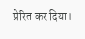प्रेरित कर दिया।